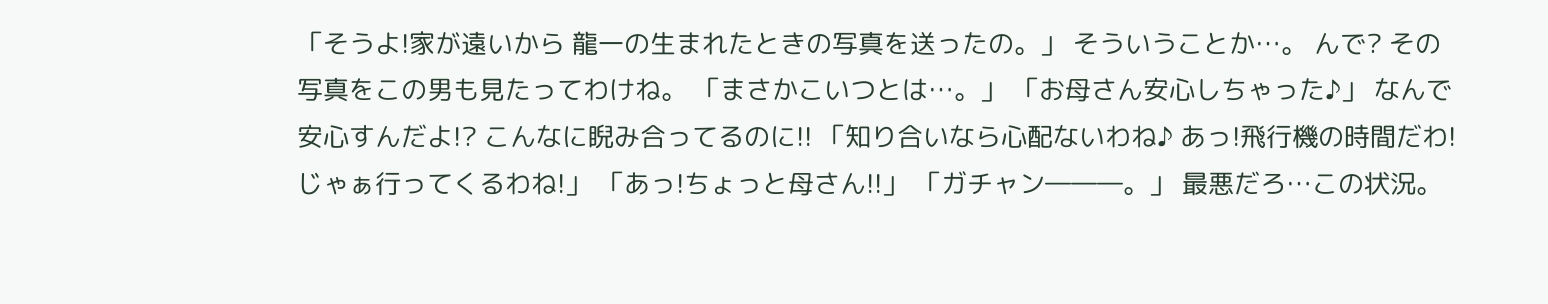「そうよ!家が遠いから 龍一の生まれたときの写真を送ったの。」 そういうことか…。 んで? その写真をこの男も見たってわけね。 「まさかこいつとは…。」 「お母さん安心しちゃった♪」 なんで安心すんだよ!? こんなに睨み合ってるのに!! 「知り合いなら心配ないわね♪ あっ!飛行機の時間だわ! じゃぁ行ってくるわね!」 「あっ!ちょっと母さん!!」 「ガチャン―――。」 最悪だろ…この状況。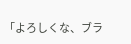「よろしくな、ブラ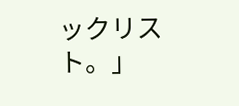ックリスト。」